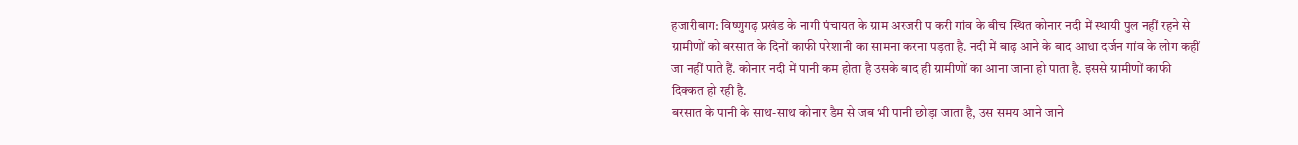हजारीबाग: विष्णुगढ़ प्रखंड के नागी पंचायत के ग्राम अरजरी प करी गांव के बीच स्थित कोनार नदी में स्थायी पुल नहीं रहने से ग्रामीणों को बरसात के दिनों काफी परेशानी का सामना करना पड़ता है. नदी में बाढ़ आने के बाद आधा दर्जन गांव के लोग कहीं जा नहीं पाते हैं. कोनार नदी में पानी कम होता है उसके बाद ही ग्रामीणों का आना जाना हो पाता है. इससे ग्रामीणों काफी दिक्कत हो रही है.
बरसात के पानी के साथ-साथ कोनार डैम से जब भी पानी छोड़ा जाता है, उस समय आने जाने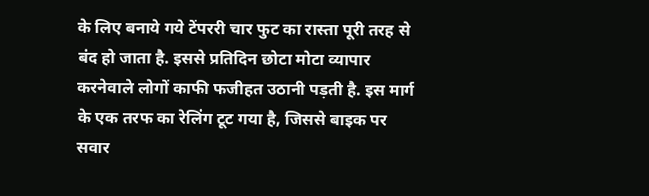के लिए बनाये गये टेंपररी चार फुट का रास्ता पूरी तरह से बंद हो जाता है. इससे प्रतिदिन छोटा मोटा व्यापार करनेवाले लोगों काफी फजीहत उठानी पड़ती है. इस मार्ग के एक तरफ का रेलिंग टूट गया है, जिससे बाइक पर सवार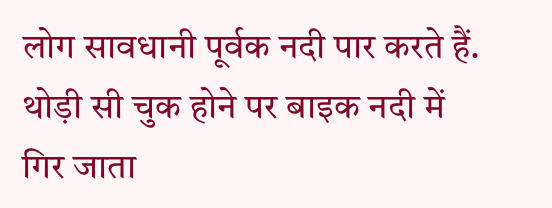लोग सावधानी पूर्वक नदी पार करते हैं. थोड़ी सी चुक होने पर बाइक नदी में गिर जाता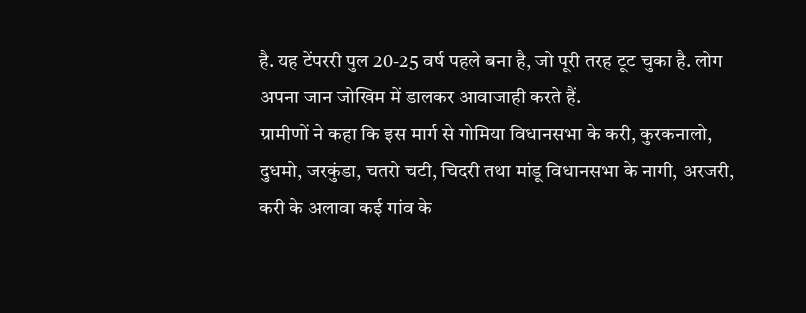है. यह टेंपररी पुल 20-25 वर्ष पहले बना है, जो पूरी तरह टूट चुका है. लोग अपना जान जोखिम में डालकर आवाजाही करते हैं.
ग्रामीणों ने कहा कि इस मार्ग से गोमिया विधानसभा के करी, कुरकनालो, दुधमो, जरकुंडा, चतरो चटी, चिदरी तथा मांडू विधानसभा के नागी, अरजरी, करी के अलावा कई गांव के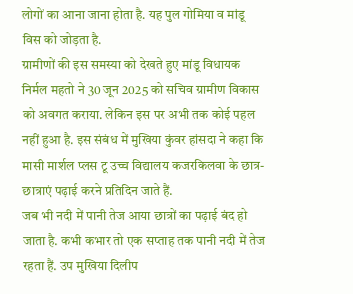लोगों का आना जाना होता है. यह पुल गोमिया व मांडू विस को जोड़ता है.
ग्रामीणों की इस समस्या को देखते हुए मांडू विधायक निर्मल महतो ने 30 जून 2025 को सचिव ग्रामीण विकास को अवगत कराया. लेकिन इस पर अभी तक कोई पहल नहीं हुआ है. इस संबंध में मुखिया कुंवर हांसदा ने कहा कि मासी मार्शल प्लस टू उच्च विद्यालय कजरकिलवा के छात्र-छात्राएं पढ़ाई करने प्रतिदिन जाते हैं.
जब भी नदी में पानी तेज आया छात्रों का पढ़ाई बंद हो जाता है. कभी कभार तो एक सप्ताह तक पानी नदी में तेज रहता हैं. उप मुखिया दिलीप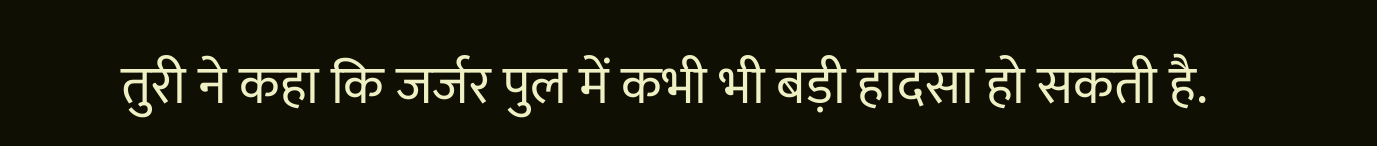तुरी ने कहा कि जर्जर पुल में कभी भी बड़ी हादसा हो सकती है.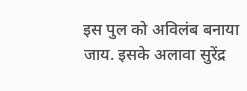इस पुल को अविलंब बनाया जाय. इसके अलावा सुरेंद्र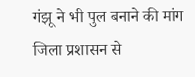गंझू ने भी पुल बनाने की मांग जिला प्रशासन से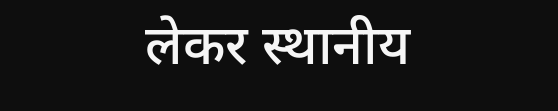लेकर स्थानीय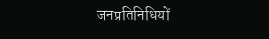जनप्रतिनिधियों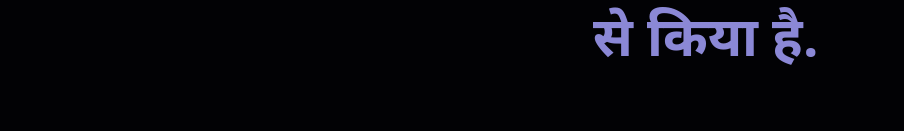से किया है.